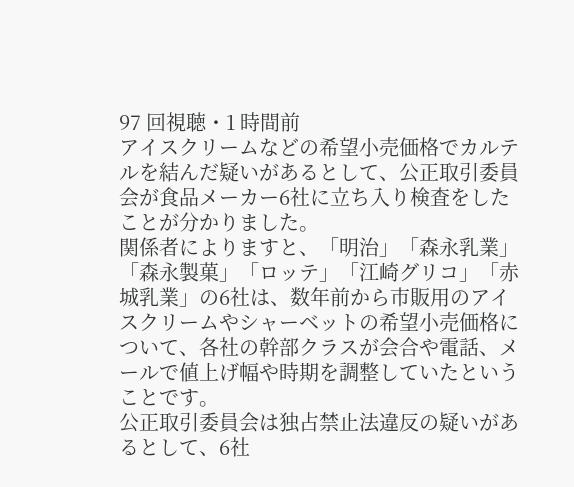97 回視聴・1 時間前
アイスクリームなどの希望小売価格でカルテルを結んだ疑いがあるとして、公正取引委員会が食品メーカー6社に立ち入り検査をしたことが分かりました。
関係者によりますと、「明治」「森永乳業」「森永製菓」「ロッテ」「江崎グリコ」「赤城乳業」の6社は、数年前から市販用のアイスクリームやシャーベットの希望小売価格について、各社の幹部クラスが会合や電話、メールで値上げ幅や時期を調整していたということです。
公正取引委員会は独占禁止法違反の疑いがあるとして、6社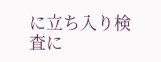に立ち入り検査に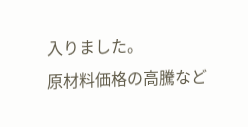入りました。
原材料価格の高騰など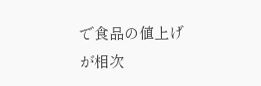で食品の値上げが相次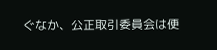ぐなか、公正取引委員会は便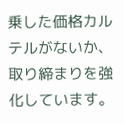乗した価格カルテルがないか、取り締まりを強化しています。